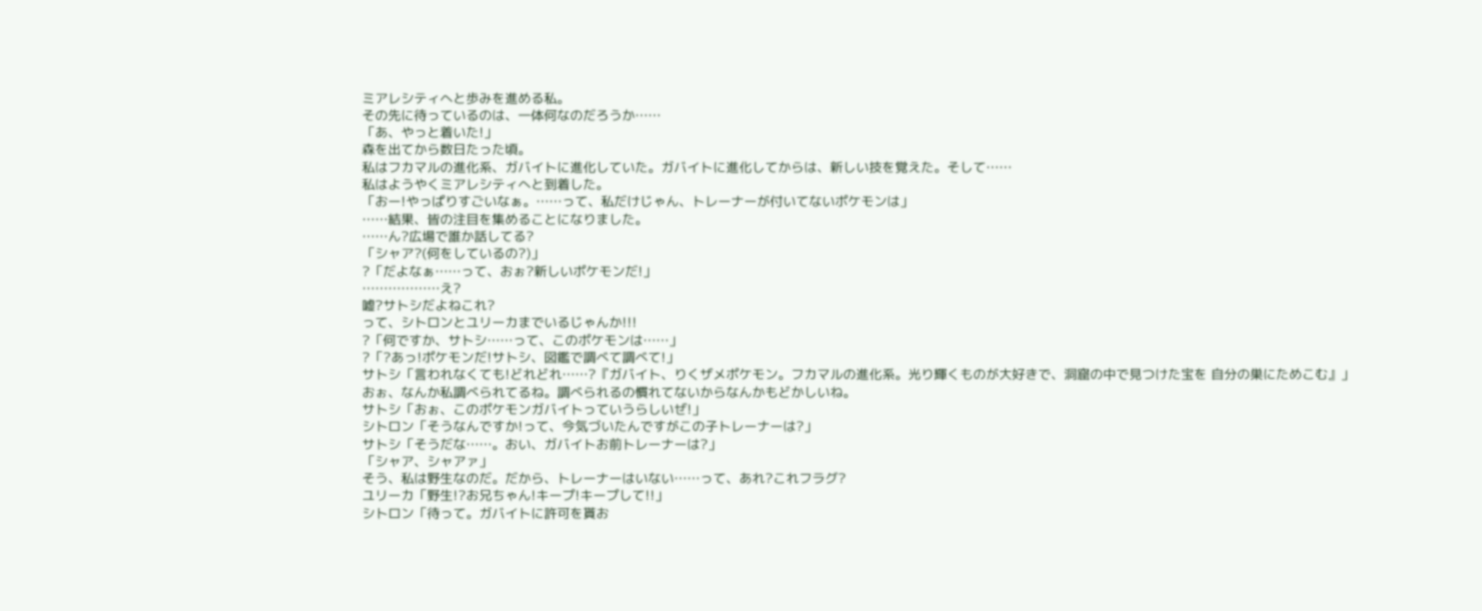ミアレシティへと歩みを進める私。
その先に待っているのは、一体何なのだろうか……
「あ、やっと着いた!」
森を出てから数日たった頃。
私はフカマルの進化系、ガバイトに進化していた。ガバイトに進化してからは、新しい技を覚えた。そして……
私はようやくミアレシティへと到着した。
「おー!やっぱりすごいなぁ。……って、私だけじゃん、トレーナーが付いてないポケモンは」
……結果、皆の注目を集めることになりました。
……ん?広場で誰か話してる?
「シャア?(何をしているの?)」
?「だよなぁ……って、おぉ?新しいポケモンだ!」
………………え?
嘘?サトシだよねこれ?
って、シトロンとユリーカまでいるじゃんか!!!
?「何ですか、サトシ……って、このポケモンは……」
?「?あっ!ポケモンだ!サトシ、図鑑で調べて調べて!」
サトシ「言われなくても!どれどれ……?『ガバイト、りくザメポケモン。フカマルの進化系。光り輝くものが大好きで、洞窟の中で見つけた宝を 自分の巣にためこむ』」
おぉ、なんか私調べられてるね。調べられるの慣れてないからなんかもどかしいね。
サトシ「おぉ、このポケモンガバイトっていうらしいぜ!」
シトロン「そうなんですか!って、今気づいたんですがこの子トレーナーは?」
サトシ「そうだな……。おい、ガバイトお前トレーナーは?」
「シャア、シャアァ」
そう、私は野生なのだ。だから、トレーナーはいない……って、あれ?これフラグ?
ユリーカ「野生!?お兄ちゃん!キープ!キープして!!」
シトロン「待って。ガバイトに許可を貰お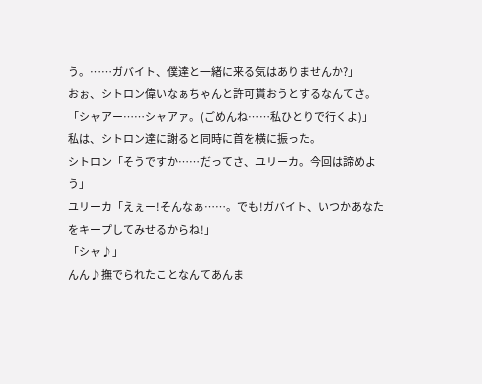う。……ガバイト、僕達と一緒に来る気はありませんか?」
おぉ、シトロン偉いなぁちゃんと許可貰おうとするなんてさ。
「シャアー……シャアァ。(ごめんね……私ひとりで行くよ)」
私は、シトロン達に謝ると同時に首を横に振った。
シトロン「そうですか……だってさ、ユリーカ。今回は諦めよう」
ユリーカ「えぇー!そんなぁ……。でも!ガバイト、いつかあなたをキープしてみせるからね!」
「シャ♪」
んん♪撫でられたことなんてあんま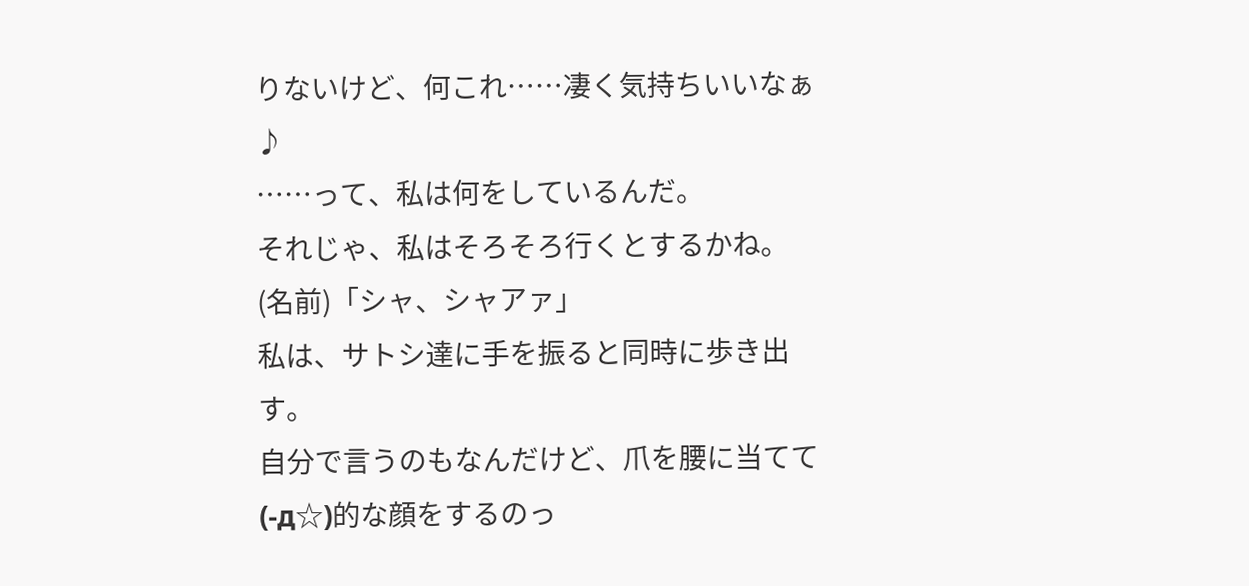りないけど、何これ……凄く気持ちいいなぁ♪
……って、私は何をしているんだ。
それじゃ、私はそろそろ行くとするかね。
(名前)「シャ、シャアァ」
私は、サトシ達に手を振ると同時に歩き出す。
自分で言うのもなんだけど、爪を腰に当てて(-д☆)的な顔をするのっ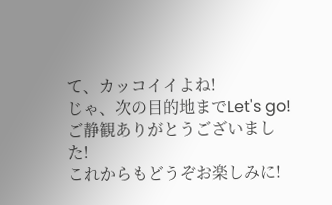て、カッコイイよね!
じゃ、次の目的地までLet's go!
ご静観ありがとうございました!
これからもどうぞお楽しみに!